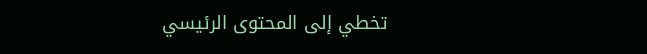تخطي إلى المحتوى الرئيسي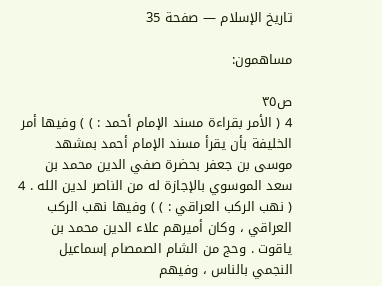تاريخ الإسلام — صفحة 35

مساهمون:

ص٣٥
4 ( الأمر بقراءة مسند الإمام أحمد : ) ) وفيها أمر الخليفة بأن يقرأ مسند الإمام أحمد بمشهد موسى بن جعفر بحضرة صفي الدين محمد بن سعد الموسوي بالإجازة له من الناصر لدين الله . 4 ( نهب الركب العراقي : ) ) وفيها نهب الركب العراقي ، وكان أميرهم علاء الدين محمد بن ياقوت . وحج من الشام الصمصام إسماعيل النجمي بالناس ، وفيهم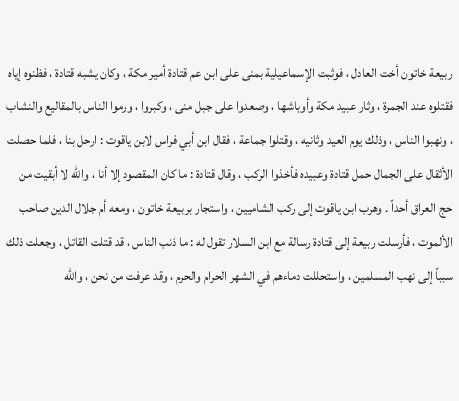ربيعة خاتون أخت العادل ، فوثبت الإسماعيلية بمنى على ابن عم قتادة أمير مكة ، وكان يشبه قتادة ، فظنوه إياه فقتلوه عند الجمرة ، وثار عبيد مكة وأوباشها ، وصعدوا على جبل منى ، وكبروا ، ورموا الناس بالمقاليع والنشاب ، ونهبوا الناس ، وذلك يوم العيد وثانيه ، وقتلوا جماعة ، فقال ابن أبي فراس لابن ياقوت : ارحل بنا ، فلما حصلت الأثقال على الجمال حمل قتادة وعبيده فأخذوا الركب ، وقال قتادة : ما كان المقصود إلا أنا ، والله لا أبقيت من حج العراق أحداً . وهرب ابن ياقوت إلى ركب الشاميين ، واستجار بربيعة خاتون ، ومعه أم جلال الدين صاحب الألموت ، فأرسلت ربيعة إلى قتادة رسالة مع ابن السلار تقول له : ما ذنب الناس ، قد قتلت القاتل ، وجعلت ذلك سبباً إلى نهب المسلمين ، واستحللت دماءهم في الشهر الحرام والحرم ، وقد عرفت من نحن ، والله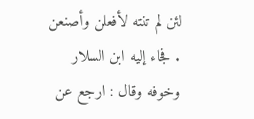لئن لم تنته لأفعلن وأصنعن . فجاء إليه ابن السلار وخوفه وقال : ارجع عن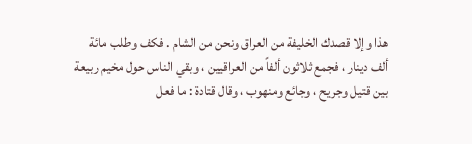هذا وإلا قصدك الخليفة من العراق ونحن من الشام . فكف وطلب مائة ألف دينار ، فجمع ثلاثون ألفاً من العراقيين ، وبقي الناس حول مخيم ربيعة بين قتيل وجريح ، وجائع ومنهوب ، وقال قتادة : ما فعل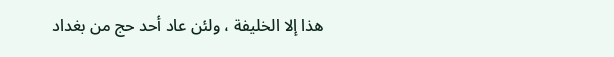هذا إلا الخليفة ، ولئن عاد أحد حج من بغداد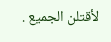لأقتلن الجميع .